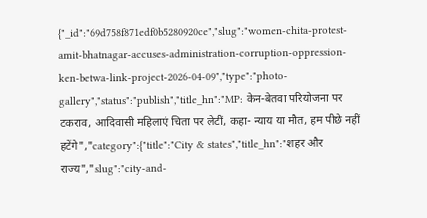{"_id":"69d758f871edf0b5280920ce","slug":"women-chita-protest-amit-bhatnagar-accuses-administration-corruption-oppression-ken-betwa-link-project-2026-04-09","type":"photo-gallery","status":"publish","title_hn":"MP: केन-बेतवा परियोजना पर टकराव, आदिवासी महिलाएं चिता पर लेटीं, कहा- न्याय या मौत, हम पीछे नहीं हटेंगे","category":{"title":"City & states","title_hn":"शहर और राज्य","slug":"city-and-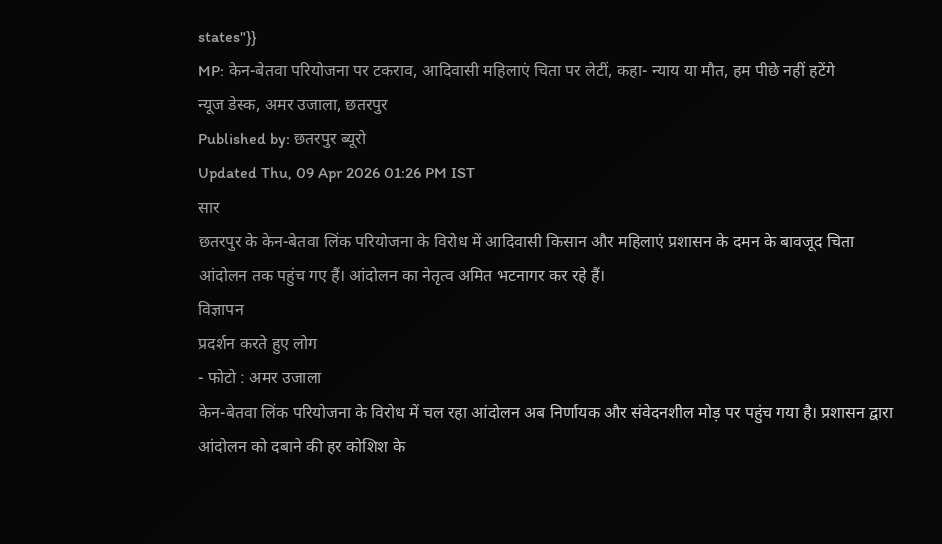states"}}
MP: केन-बेतवा परियोजना पर टकराव, आदिवासी महिलाएं चिता पर लेटीं, कहा- न्याय या मौत, हम पीछे नहीं हटेंगे
न्यूज डेस्क, अमर उजाला, छतरपुर
Published by: छतरपुर ब्यूरो
Updated Thu, 09 Apr 2026 01:26 PM IST
सार
छतरपुर के केन-बेतवा लिंक परियोजना के विरोध में आदिवासी किसान और महिलाएं प्रशासन के दमन के बावजूद चिता आंदोलन तक पहुंच गए हैं। आंदोलन का नेतृत्व अमित भटनागर कर रहे हैं।
विज्ञापन
प्रदर्शन करते हुए लोग
- फोटो : अमर उजाला
केन-बेतवा लिंक परियोजना के विरोध में चल रहा आंदोलन अब निर्णायक और संवेदनशील मोड़ पर पहुंच गया है। प्रशासन द्वारा आंदोलन को दबाने की हर कोशिश के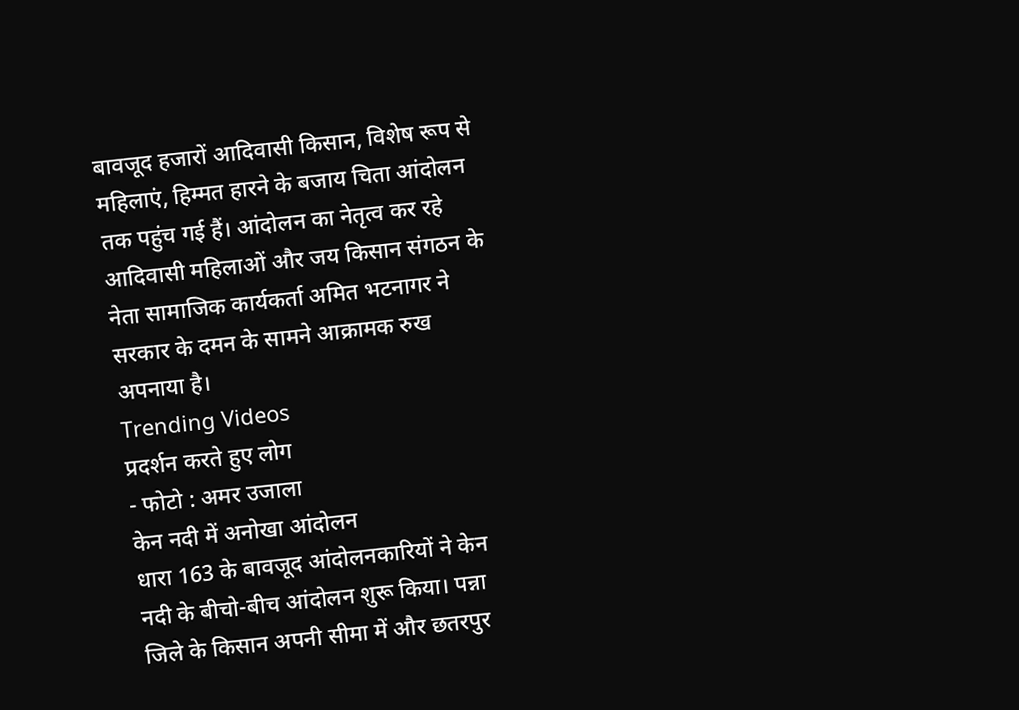बावजूद हजारों आदिवासी किसान, विशेष रूप से महिलाएं, हिम्मत हारने के बजाय चिता आंदोलन तक पहुंच गई हैं। आंदोलन का नेतृत्व कर रहे आदिवासी महिलाओं और जय किसान संगठन के नेता सामाजिक कार्यकर्ता अमित भटनागर ने सरकार के दमन के सामने आक्रामक रुख अपनाया है।
Trending Videos
प्रदर्शन करते हुए लोग
- फोटो : अमर उजाला
केन नदी में अनोखा आंदोलन
धारा 163 के बावजूद आंदोलनकारियों ने केन नदी के बीचो-बीच आंदोलन शुरू किया। पन्ना जिले के किसान अपनी सीमा में और छतरपुर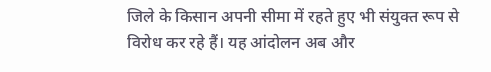जिले के किसान अपनी सीमा में रहते हुए भी संयुक्त रूप से विरोध कर रहे हैं। यह आंदोलन अब और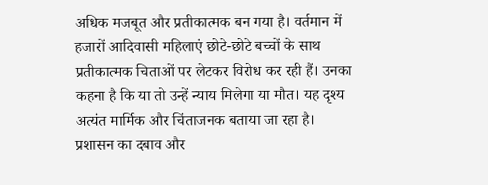अधिक मजबूत और प्रतीकात्मक बन गया है। वर्तमान में हजारों आदिवासी महिलाएं छोटे-छोटे बच्चों के साथ प्रतीकात्मक चिताओं पर लेटकर विरोध कर रही हैं। उनका कहना है कि या तो उन्हें न्याय मिलेगा या मौत। यह दृश्य अत्यंत मार्मिक और चिंताजनक बताया जा रहा है।
प्रशासन का दबाव और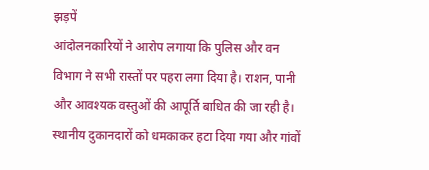झड़पें
आंदोलनकारियों ने आरोप लगाया कि पुलिस और वन विभाग ने सभी रास्तों पर पहरा लगा दिया है। राशन, पानी और आवश्यक वस्तुओं की आपूर्ति बाधित की जा रही है। स्थानीय दुकानदारों को धमकाकर हटा दिया गया और गांवों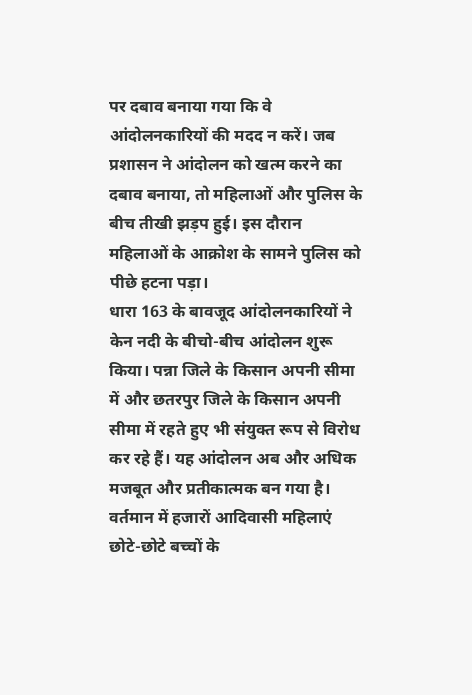पर दबाव बनाया गया कि वे आंदोलनकारियों की मदद न करें। जब प्रशासन ने आंदोलन को खत्म करने का दबाव बनाया, तो महिलाओं और पुलिस के बीच तीखी झड़प हुई। इस दौरान महिलाओं के आक्रोश के सामने पुलिस को पीछे हटना पड़ा।
धारा 163 के बावजूद आंदोलनकारियों ने केन नदी के बीचो-बीच आंदोलन शुरू किया। पन्ना जिले के किसान अपनी सीमा में और छतरपुर जिले के किसान अपनी सीमा में रहते हुए भी संयुक्त रूप से विरोध कर रहे हैं। यह आंदोलन अब और अधिक मजबूत और प्रतीकात्मक बन गया है। वर्तमान में हजारों आदिवासी महिलाएं छोटे-छोटे बच्चों के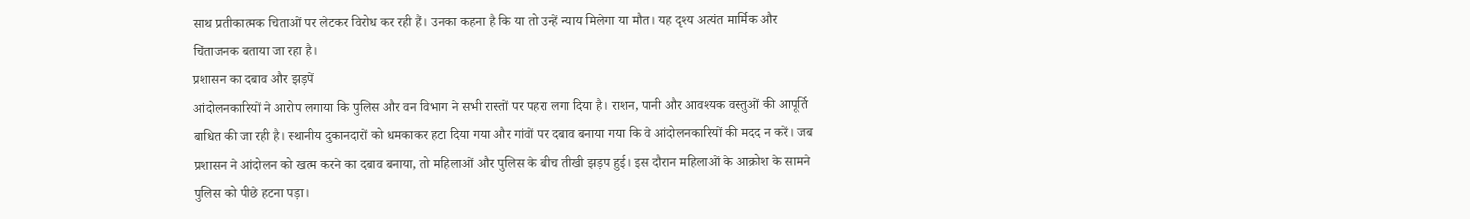साथ प्रतीकात्मक चिताओं पर लेटकर विरोध कर रही हैं। उनका कहना है कि या तो उन्हें न्याय मिलेगा या मौत। यह दृश्य अत्यंत मार्मिक और चिंताजनक बताया जा रहा है।
प्रशासन का दबाव और झड़पें
आंदोलनकारियों ने आरोप लगाया कि पुलिस और वन विभाग ने सभी रास्तों पर पहरा लगा दिया है। राशन, पानी और आवश्यक वस्तुओं की आपूर्ति बाधित की जा रही है। स्थानीय दुकानदारों को धमकाकर हटा दिया गया और गांवों पर दबाव बनाया गया कि वे आंदोलनकारियों की मदद न करें। जब प्रशासन ने आंदोलन को खत्म करने का दबाव बनाया, तो महिलाओं और पुलिस के बीच तीखी झड़प हुई। इस दौरान महिलाओं के आक्रोश के सामने पुलिस को पीछे हटना पड़ा।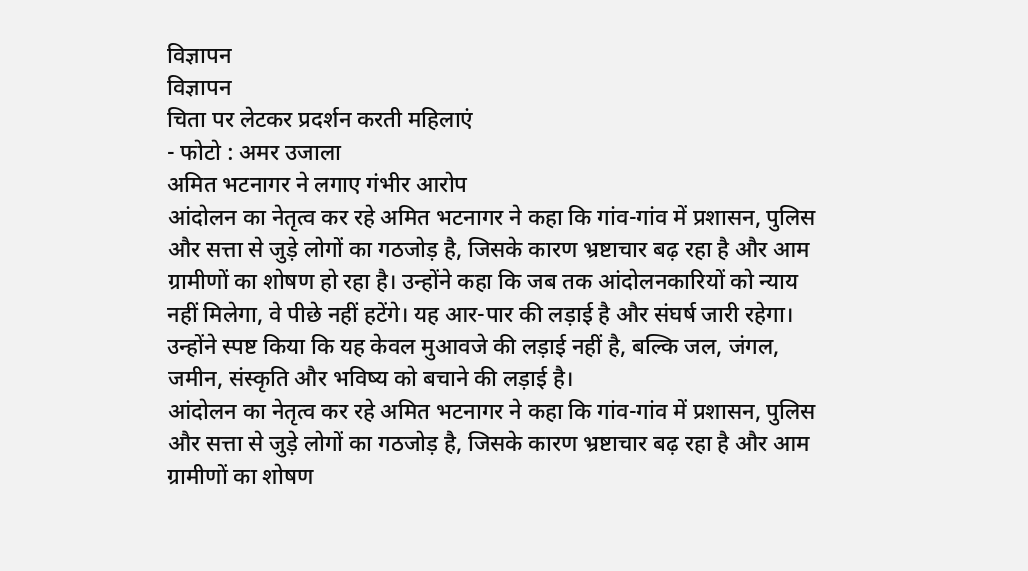विज्ञापन
विज्ञापन
चिता पर लेटकर प्रदर्शन करती महिलाएं
- फोटो : अमर उजाला
अमित भटनागर ने लगाए गंभीर आरोप
आंदोलन का नेतृत्व कर रहे अमित भटनागर ने कहा कि गांव-गांव में प्रशासन, पुलिस और सत्ता से जुड़े लोगों का गठजोड़ है, जिसके कारण भ्रष्टाचार बढ़ रहा है और आम ग्रामीणों का शोषण हो रहा है। उन्होंने कहा कि जब तक आंदोलनकारियों को न्याय नहीं मिलेगा, वे पीछे नहीं हटेंगे। यह आर-पार की लड़ाई है और संघर्ष जारी रहेगा। उन्होंने स्पष्ट किया कि यह केवल मुआवजे की लड़ाई नहीं है, बल्कि जल, जंगल, जमीन, संस्कृति और भविष्य को बचाने की लड़ाई है।
आंदोलन का नेतृत्व कर रहे अमित भटनागर ने कहा कि गांव-गांव में प्रशासन, पुलिस और सत्ता से जुड़े लोगों का गठजोड़ है, जिसके कारण भ्रष्टाचार बढ़ रहा है और आम ग्रामीणों का शोषण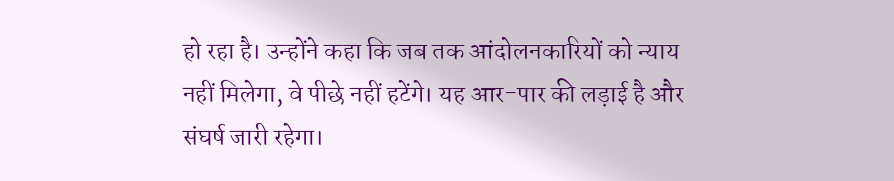हो रहा है। उन्होंने कहा कि जब तक आंदोलनकारियों को न्याय नहीं मिलेगा, वे पीछे नहीं हटेंगे। यह आर-पार की लड़ाई है और संघर्ष जारी रहेगा।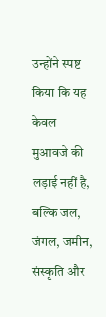उन्होंने स्पष्ट किया कि यह केवल मुआवजे की लड़ाई नहीं है, बल्कि जल, जंगल, जमीन, संस्कृति और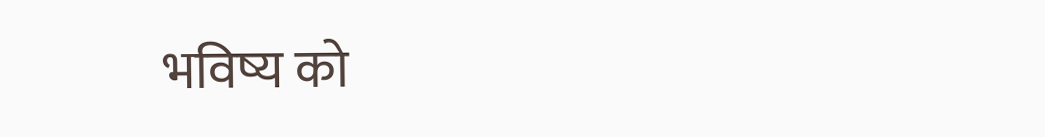भविष्य को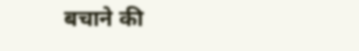बचाने की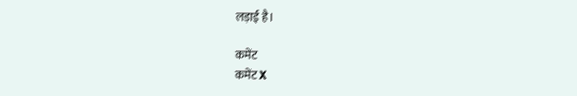लड़ाई है।

कमेंट
कमेंट X